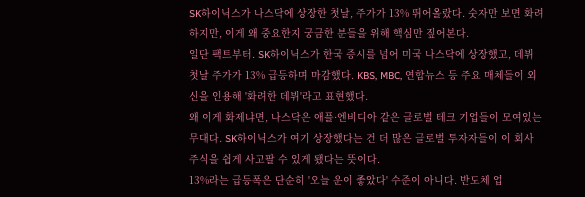SK하이닉스가 나스닥에 상장한 첫날, 주가가 13% 뛰어올랐다. 숫자만 보면 화려하지만, 이게 왜 중요한지 궁금한 분들을 위해 핵심만 짚어본다.
일단 팩트부터. SK하이닉스가 한국 증시를 넘어 미국 나스닥에 상장했고, 데뷔 첫날 주가가 13% 급등하며 마감했다. KBS, MBC, 연합뉴스 등 주요 매체들이 외신을 인용해 '화려한 데뷔'라고 표현했다.
왜 이게 화제냐면, 나스닥은 애플·엔비디아 같은 글로벌 테크 기업들이 모여있는 무대다. SK하이닉스가 여기 상장했다는 건 더 많은 글로벌 투자자들이 이 회사 주식을 쉽게 사고팔 수 있게 됐다는 뜻이다.
13%라는 급등폭은 단순히 '오늘 운이 좋았다' 수준이 아니다. 반도체 업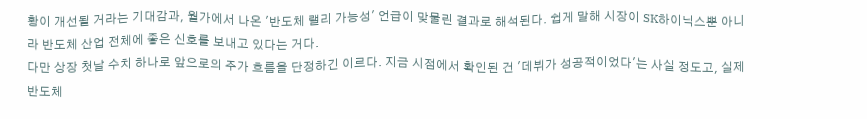황이 개선될 거라는 기대감과, 월가에서 나온 '반도체 랠리 가능성' 언급이 맞물린 결과로 해석된다. 쉽게 말해 시장이 SK하이닉스뿐 아니라 반도체 산업 전체에 좋은 신호를 보내고 있다는 거다.
다만 상장 첫날 수치 하나로 앞으로의 주가 흐름을 단정하긴 이르다. 지금 시점에서 확인된 건 '데뷔가 성공적이었다'는 사실 정도고, 실제 반도체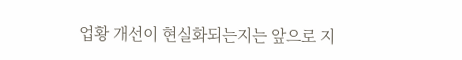업황 개선이 현실화되는지는 앞으로 지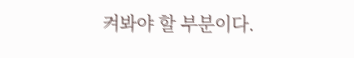켜봐야 할 부분이다.